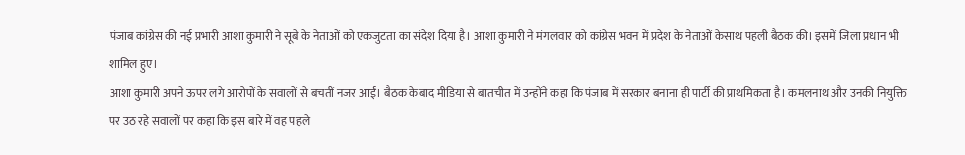पंजाब कांग्रेस की नई प्रभारी आशा कुमारी ने सूबे के नेताओं को एकजुटता का संदेश दिया है। आशा कुमारी ने मंगलवार को कांग्रेस भवन में प्रदेश के नेताओं केसाथ पहली बैठक की। इसमें जिला प्रधान भी शामिल हुए।
आशा कुमारी अपने ऊपर लगे आरोपों के सवालों से बचतीं नजर आईं। बैठक केबाद मीडिया से बातचीत में उन्होंने कहा कि पंजाब में सरकार बनाना ही पार्टी की प्राथमिकता है। कमलनाथ और उनकी नियुक्ति पर उठ रहे सवालों पर कहा कि इस बारे में वह पहले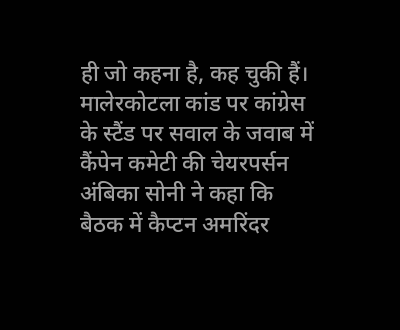ही जो कहना है, कह चुकी हैं।
मालेरकोटला कांड पर कांग्रेस के स्टैंड पर सवाल के जवाब में कैंपेन कमेटी की चेयरपर्सन अंबिका सोनी ने कहा कि बैठक में कैप्टन अमरिंदर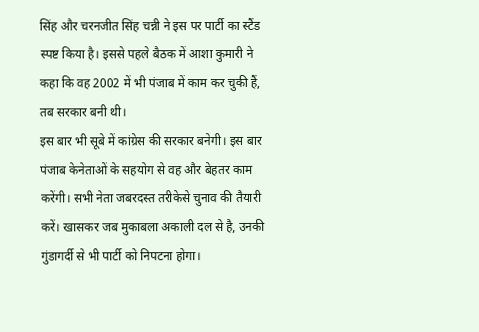सिंह और चरनजीत सिंह चन्नी ने इस पर पार्टी का स्टैंड स्पष्ट किया है। इससे पहले बैठक में आशा कुमारी ने कहा कि वह 2002 में भी पंजाब में काम कर चुकी हैं, तब सरकार बनी थी।
इस बार भी सूबे में कांग्रेस की सरकार बनेगी। इस बार पंजाब केनेताओं के सहयोग से वह और बेहतर काम करेंगी। सभी नेता जबरदस्त तरीकेसे चुनाव की तैयारी करें। खासकर जब मुकाबला अकाली दल से है, उनकी गुंडागर्दी से भी पार्टी को निपटना होगा।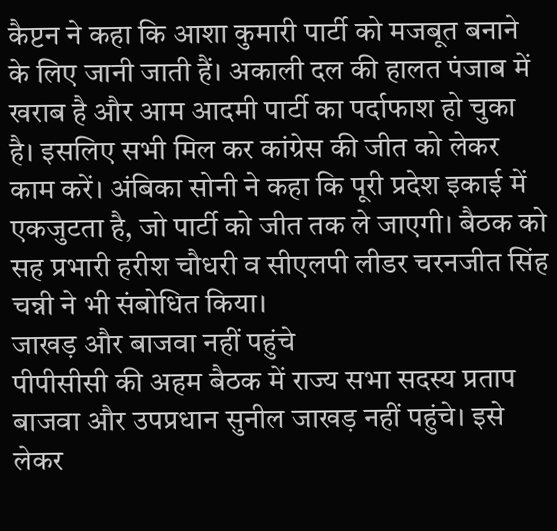कैप्टन ने कहा कि आशा कुमारी पार्टी को मजबूत बनाने के लिए जानी जाती हैं। अकाली दल की हालत पंजाब में खराब है और आम आदमी पार्टी का पर्दाफाश हो चुका है। इसलिए सभी मिल कर कांग्रेस की जीत को लेकर काम करें। अंबिका सोनी ने कहा कि पूरी प्रदेश इकाई में एकजुटता है, जो पार्टी को जीत तक ले जाएगी। बैठक को सह प्रभारी हरीश चौधरी व सीएलपी लीडर चरनजीत सिंह चन्नी ने भी संबोधित किया।
जाखड़ और बाजवा नहीं पहुंचे
पीपीसीसी की अहम बैठक में राज्य सभा सदस्य प्रताप बाजवा और उपप्रधान सुनील जाखड़ नहीं पहुंचे। इसे लेकर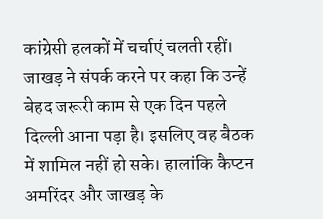कांग्रेसी हलकों में चर्चाएं चलती रहीं। जाखड़ ने संपर्क करने पर कहा कि उन्हें बेहद जरूरी काम से एक दिन पहले दिल्ली आना पड़ा है। इसलिए वह बैठक में शामिल नहीं हो सके। हालांकि कैप्टन अमरिंदर और जाखड़ के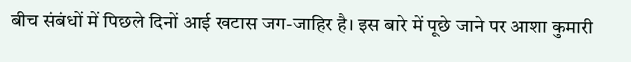बीच संबंधों में पिछले दिनों आई खटास जग-जाहिर है। इस बारे में पूछे जाने पर आशा कुमारी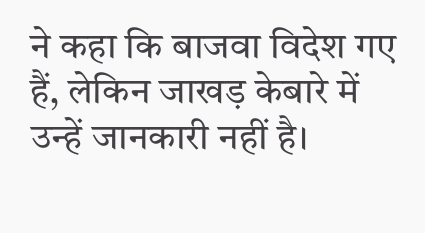ने कहा कि बाजवा विदेश गए हैं, लेकिन जाखड़ केबारे में उन्हें जानकारी नहीं है।